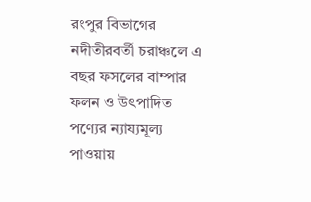রংপুর বিভাগের নদীতীরবর্তী চরাঞ্চলে এ বছর ফসলের বাম্পার ফলন ও উৎপাদিত পণ্যের ন্যায্যমূল্য পাওয়ায়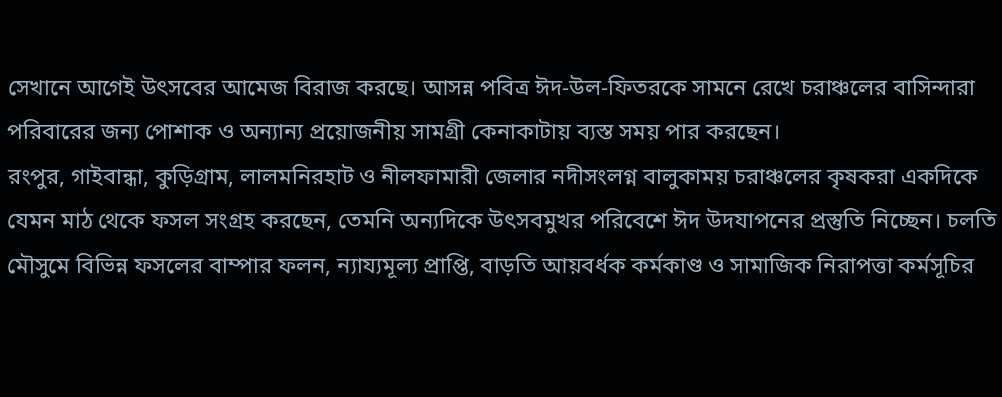সেখানে আগেই উৎসবের আমেজ বিরাজ করছে। আসন্ন পবিত্র ঈদ-উল-ফিতরকে সামনে রেখে চরাঞ্চলের বাসিন্দারা পরিবারের জন্য পোশাক ও অন্যান্য প্রয়োজনীয় সামগ্রী কেনাকাটায় ব্যস্ত সময় পার করছেন।
রংপুর, গাইবান্ধা, কুড়িগ্রাম, লালমনিরহাট ও নীলফামারী জেলার নদীসংলগ্ন বালুকাময় চরাঞ্চলের কৃষকরা একদিকে যেমন মাঠ থেকে ফসল সংগ্রহ করছেন, তেমনি অন্যদিকে উৎসবমুখর পরিবেশে ঈদ উদযাপনের প্রস্তুতি নিচ্ছেন। চলতি মৌসুমে বিভিন্ন ফসলের বাম্পার ফলন, ন্যায্যমূল্য প্রাপ্তি, বাড়তি আয়বর্ধক কর্মকাণ্ড ও সামাজিক নিরাপত্তা কর্মসূচির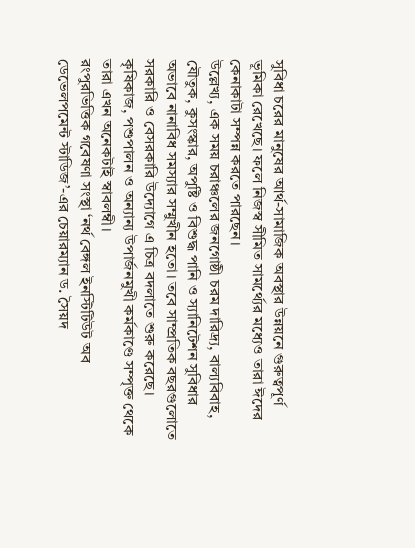সুবিধা চরের মানুষের আর্থ-সামাজিক অবস্থার উন্নয়নে গুরুত্বপূর্ণ ভূমিকা রেখেছে। ফলে নিজস্ব সীমিত সামর্থ্যের মধ্যেও তারা ঈদের কেনাকাটা সম্পন্ন করতে পারছেন।
উল্লেখ্য, এক সময় চরাঞ্চলের জনগোষ্ঠী চরম দারিদ্র্য, বাল্যবিবাহ, যৌতুক, কুসংস্কার, অপুষ্টি ও বিশুদ্ধ পানি ও স্যানিটেশন সুবিধার অভাবে নানাবিধ সমস্যার সম্মুখীন হতো। তবে সাম্প্রতিক বছরগুলোতে সরকারি ও বেসরকারি উদ্যোগে এ চিত্র বদলাতে শুরু করেছে। কৃষিকাজ, পশুপালন ও অন্যান্য উপার্জনমুখী কর্মকাণ্ডে সম্পৃক্ত থেকে তারা এখন অনেকটাই স্বাবলম্বী।
রংপুরভিত্তিক গবেষণা সংস্থা ‘নর্থ বেঙ্গল ইনস্টিটিউট অব ডেভেলপমেন্ট স্টাডিজ’-এর চেয়ারম্যান ড. সৈয়দ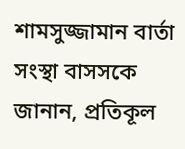শামসুজ্জামান বার্তা সংস্থা বাসসকে জানান, প্রতিকূল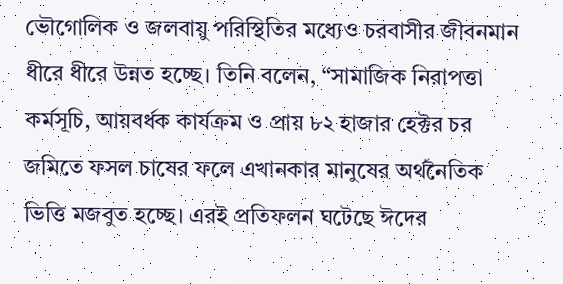ভৌগোলিক ও জলবায়ু পরিস্থিতির মধ্যেও চরবাসীর জীবনমান ধীরে ধীরে উন্নত হচ্ছে। তিনি বলেন, “সামাজিক নিরাপত্তা কর্মসূচি, আয়বর্ধক কার্যক্রম ও প্রায় ৮২ হাজার হেক্টর চর জমিতে ফসল চাষের ফলে এখানকার মানুষের অর্থনৈতিক ভিত্তি মজবুত হচ্ছে। এরই প্রতিফলন ঘটেছে ঈদের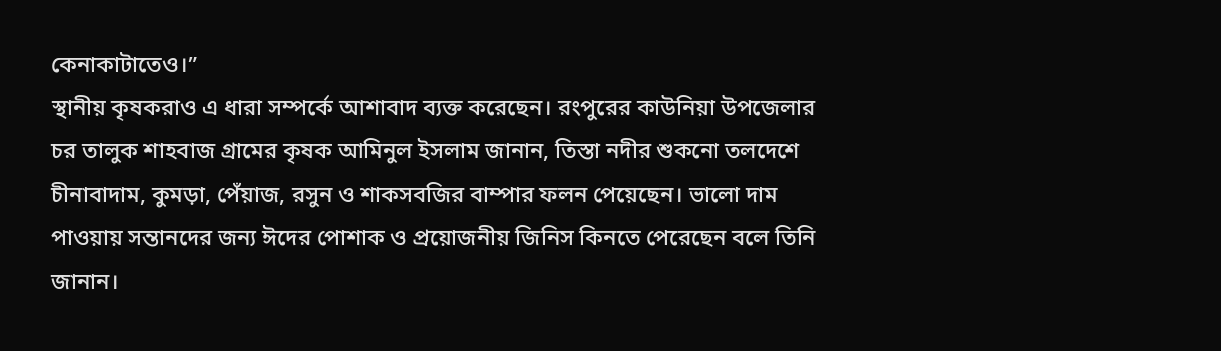কেনাকাটাতেও।”
স্থানীয় কৃষকরাও এ ধারা সম্পর্কে আশাবাদ ব্যক্ত করেছেন। রংপুরের কাউনিয়া উপজেলার চর তালুক শাহবাজ গ্রামের কৃষক আমিনুল ইসলাম জানান, তিস্তা নদীর শুকনো তলদেশে চীনাবাদাম, কুমড়া, পেঁয়াজ, রসুন ও শাকসবজির বাম্পার ফলন পেয়েছেন। ভালো দাম পাওয়ায় সন্তানদের জন্য ঈদের পোশাক ও প্রয়োজনীয় জিনিস কিনতে পেরেছেন বলে তিনি জানান।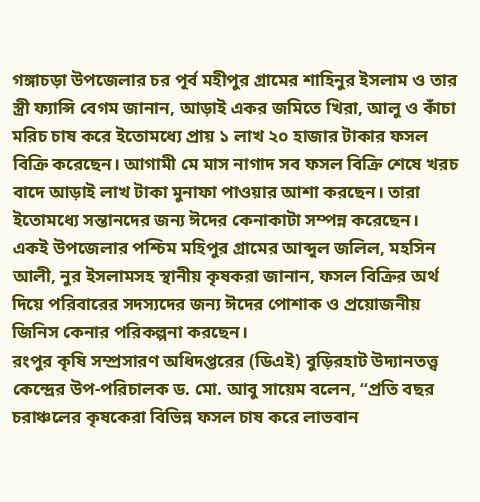গঙ্গাচড়া উপজেলার চর পূর্ব মহীপুর গ্রামের শাহিনুর ইসলাম ও তার স্ত্রী ফ্যান্সি বেগম জানান, আড়াই একর জমিতে খিরা, আলু ও কাঁচা মরিচ চাষ করে ইতোমধ্যে প্রায় ১ লাখ ২০ হাজার টাকার ফসল বিক্রি করেছেন। আগামী মে মাস নাগাদ সব ফসল বিক্রি শেষে খরচ বাদে আড়াই লাখ টাকা মুনাফা পাওয়ার আশা করছেন। তারা ইতোমধ্যে সন্তানদের জন্য ঈদের কেনাকাটা সম্পন্ন করেছেন।
একই উপজেলার পশ্চিম মহিপুর গ্রামের আব্দুল জলিল, মহসিন আলী, নুর ইসলামসহ স্থানীয় কৃষকরা জানান, ফসল বিক্রির অর্থ দিয়ে পরিবারের সদস্যদের জন্য ঈদের পোশাক ও প্রয়োজনীয় জিনিস কেনার পরিকল্পনা করছেন।
রংপুর কৃষি সম্প্রসারণ অধিদপ্তরের (ডিএই) বুড়িরহাট উদ্যানতত্ত্ব কেন্দ্রের উপ-পরিচালক ড. মো. আবু সায়েম বলেন, “প্রতি বছর চরাঞ্চলের কৃষকেরা বিভিন্ন ফসল চাষ করে লাভবান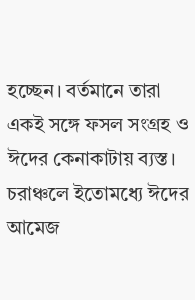হচ্ছেন। বর্তমানে তারা একই সঙ্গে ফসল সংগ্রহ ও ঈদের কেনাকাটায় ব্যস্ত। চরাঞ্চলে ইতোমধ্যে ঈদের আমেজ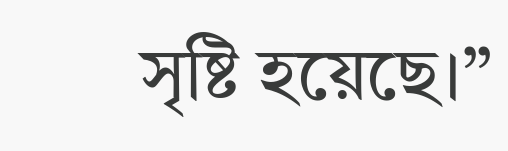সৃষ্টি হয়েছে।”